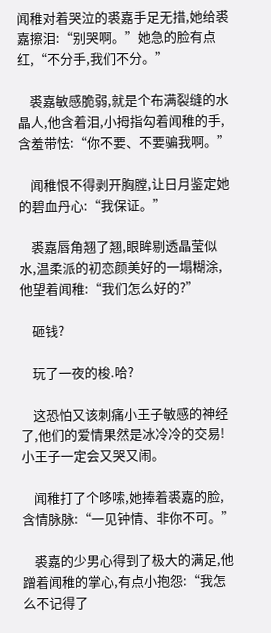闻稚对着哭泣的裘嘉手足无措,她给裘嘉擦泪:“别哭啊。”她急的脸有点红,“不分手,我们不分。”

    裘嘉敏感脆弱,就是个布满裂缝的水晶人,他含着泪,小拇指勾着闻稚的手,含羞带怯:“你不要、不要骗我啊。”

    闻稚恨不得剥开胸膛,让日月鉴定她的碧血丹心:“我保证。”

    裘嘉唇角翘了翘,眼眸剔透晶莹似水,温柔派的初恋颜美好的一塌糊涂,他望着闻稚:“我们怎么好的?”

    砸钱?

    玩了一夜的梭.哈?

    这恐怕又该刺痛小王子敏感的神经了,他们的爱情果然是冰冷冷的交易!小王子一定会又哭又闹。

    闻稚打了个哆嗦,她捧着裘嘉的脸,含情脉脉:“一见钟情、非你不可。”

    裘嘉的少男心得到了极大的满足,他蹭着闻稚的掌心,有点小抱怨:“我怎么不记得了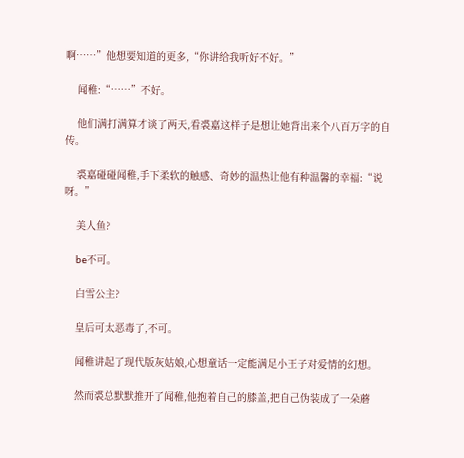啊……”他想要知道的更多,“你讲给我听好不好。”

    闻稚:“……”不好。

    他们满打满算才谈了两天,看裘嘉这样子是想让她背出来个八百万字的自传。

    裘嘉碰碰闻稚,手下柔软的触感、奇妙的温热让他有种温馨的幸福:“说呀。”

    美人鱼?

    be不可。

    白雪公主?

    皇后可太恶毒了,不可。

    闻稚讲起了现代版灰姑娘,心想童话一定能满足小王子对爱情的幻想。

    然而裘总默默推开了闻稚,他抱着自己的膝盖,把自己伪装成了一朵蘑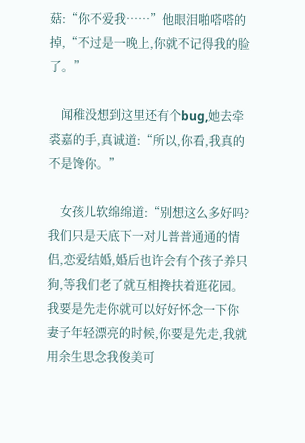菇:“你不爱我……”他眼泪啪嗒嗒的掉,“不过是一晚上,你就不记得我的脸了。”

    闻稚没想到这里还有个bug,她去牵裘嘉的手,真诚道:“所以,你看,我真的不是馋你。”

    女孩儿软绵绵道:“别想这么多好吗?我们只是天底下一对儿普普通通的情侣,恋爱结婚,婚后也许会有个孩子养只狗,等我们老了就互相搀扶着逛花园。我要是先走你就可以好好怀念一下你妻子年轻漂亮的时候,你要是先走,我就用余生思念我俊美可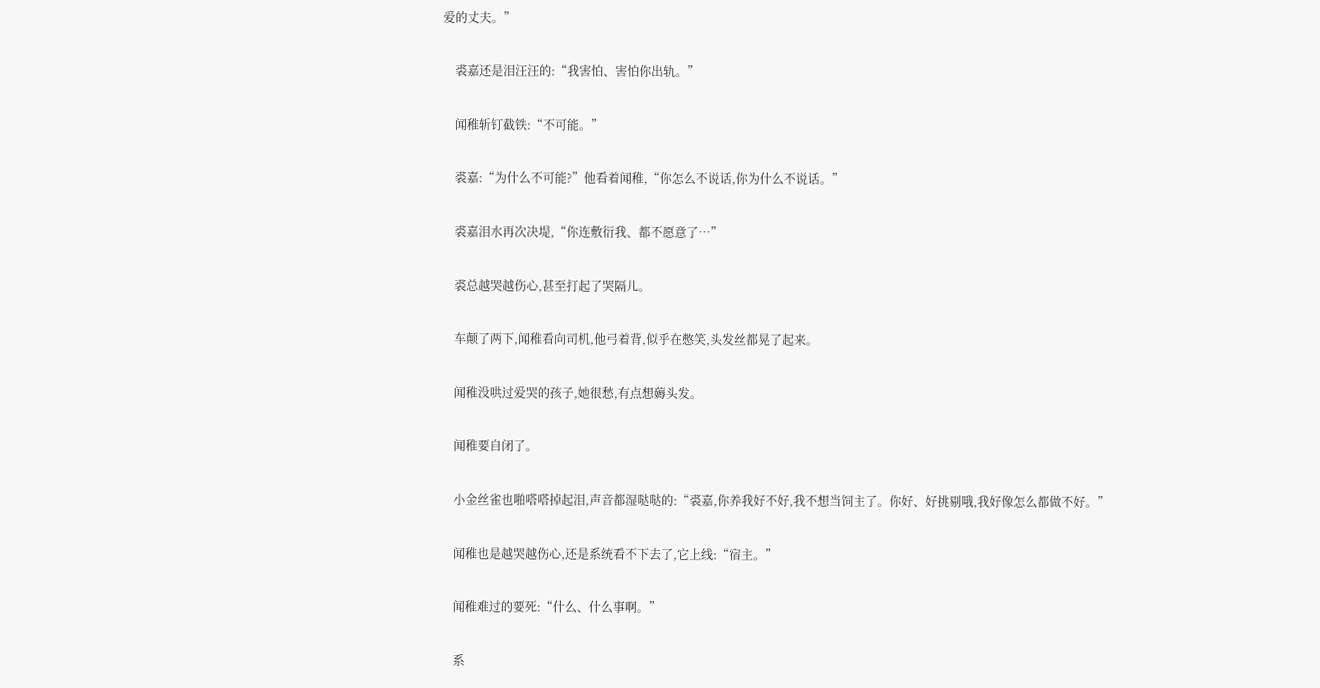爱的丈夫。”

    裘嘉还是泪汪汪的:“我害怕、害怕你出轨。”

    闻稚斩钉截铁:“不可能。”

    裘嘉:“为什么不可能?”他看着闻稚,“你怎么不说话,你为什么不说话。”

    裘嘉泪水再次决堤,“你连敷衍我、都不愿意了…”

    裘总越哭越伤心,甚至打起了哭隔儿。

    车颠了两下,闻稚看向司机,他弓着背,似乎在憋笑,头发丝都晃了起来。

    闻稚没哄过爱哭的孩子,她很愁,有点想薅头发。

    闻稚要自闭了。

    小金丝雀也啪嗒嗒掉起泪,声音都湿哒哒的:“裘嘉,你养我好不好,我不想当饲主了。你好、好挑剔哦,我好像怎么都做不好。”

    闻稚也是越哭越伤心,还是系统看不下去了,它上线:“宿主。”

    闻稚难过的要死:“什么、什么事啊。”

    系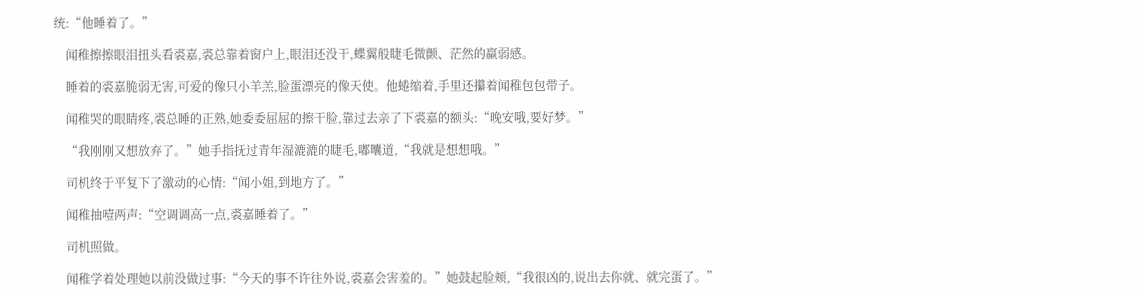统:“他睡着了。”

    闻稚擦擦眼泪扭头看裘嘉,裘总靠着窗户上,眼泪还没干,蝶翼般睫毛微颤、茫然的羸弱感。

    睡着的裘嘉脆弱无害,可爱的像只小羊羔,脸蛋漂亮的像天使。他蜷缩着,手里还攥着闻稚包包带子。

    闻稚哭的眼睛疼,裘总睡的正熟,她委委屈屈的擦干脸,靠过去亲了下裘嘉的额头:“晚安哦,要好梦。”

    “我刚刚又想放弃了。”她手指抚过青年湿漉漉的睫毛,嘟囔道,“我就是想想哦。”

    司机终于平复下了激动的心情:“闻小姐,到地方了。”

    闻稚抽噎两声:“空调调高一点,裘嘉睡着了。”

    司机照做。

    闻稚学着处理她以前没做过事:“今天的事不许往外说,裘嘉会害羞的。”她鼓起脸颊,“我很凶的,说出去你就、就完蛋了。”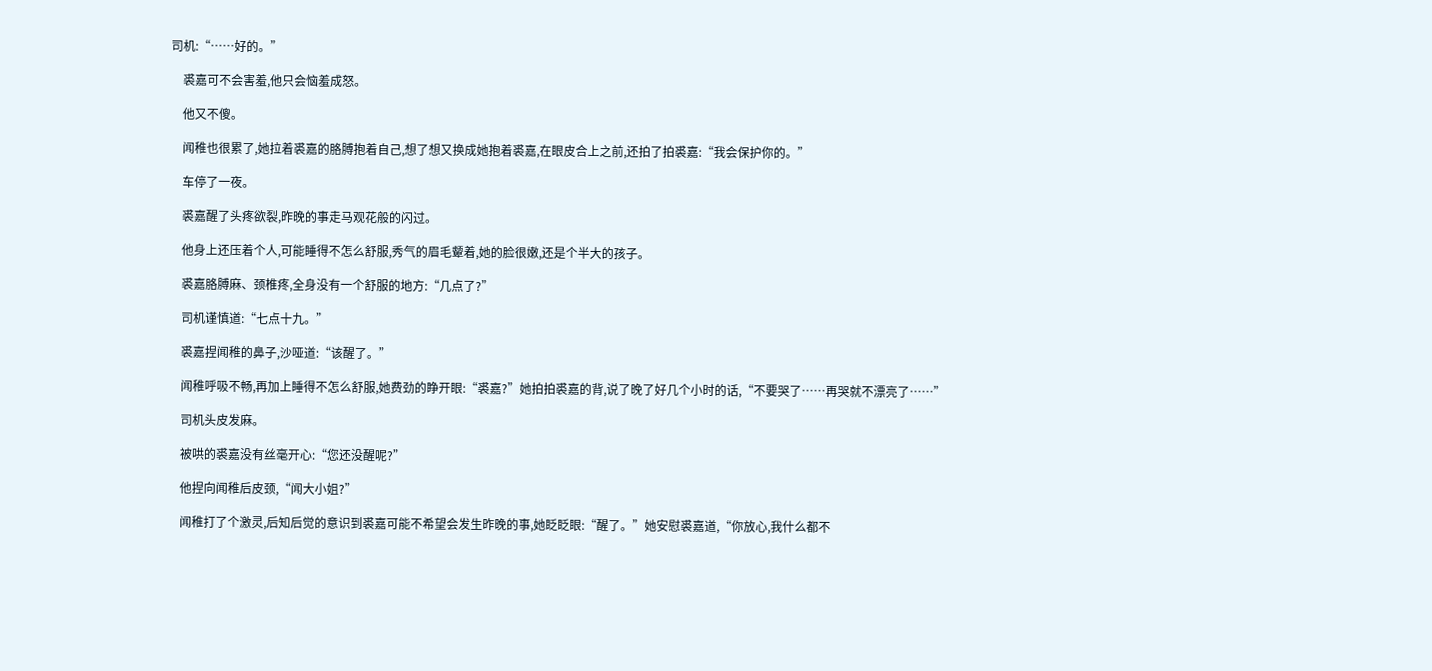司机:“……好的。”

    裘嘉可不会害羞,他只会恼羞成怒。

    他又不傻。

    闻稚也很累了,她拉着裘嘉的胳膊抱着自己,想了想又换成她抱着裘嘉,在眼皮合上之前,还拍了拍裘嘉:“我会保护你的。”

    车停了一夜。

    裘嘉醒了头疼欲裂,昨晚的事走马观花般的闪过。

    他身上还压着个人,可能睡得不怎么舒服,秀气的眉毛颦着,她的脸很嫩,还是个半大的孩子。

    裘嘉胳膊麻、颈椎疼,全身没有一个舒服的地方:“几点了?”

    司机谨慎道:“七点十九。”

    裘嘉捏闻稚的鼻子,沙哑道:“该醒了。”

    闻稚呼吸不畅,再加上睡得不怎么舒服,她费劲的睁开眼:“裘嘉?”她拍拍裘嘉的背,说了晚了好几个小时的话,“不要哭了……再哭就不漂亮了……”

    司机头皮发麻。

    被哄的裘嘉没有丝毫开心:“您还没醒呢?”

    他捏向闻稚后皮颈,“闻大小姐?”

    闻稚打了个激灵,后知后觉的意识到裘嘉可能不希望会发生昨晚的事,她眨眨眼:“醒了。”她安慰裘嘉道,“你放心,我什么都不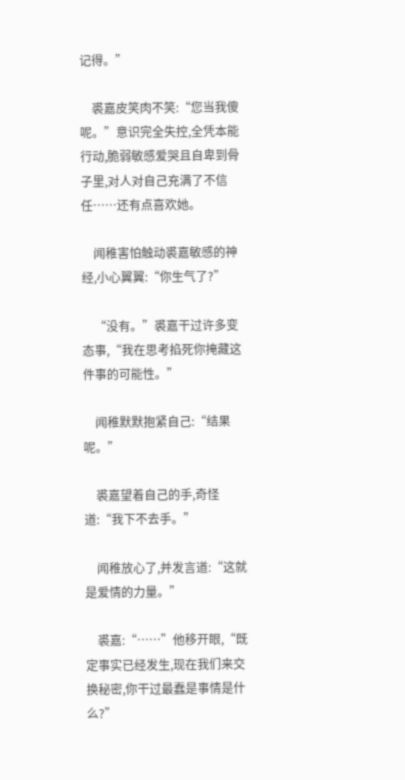记得。”

    裘嘉皮笑肉不笑:“您当我傻呢。”意识完全失控,全凭本能行动,脆弱敏感爱哭且自卑到骨子里,对人对自己充满了不信任……还有点喜欢她。

    闻稚害怕触动裘嘉敏感的神经,小心翼翼:“你生气了?”

    “没有。”裘嘉干过许多变态事,“我在思考掐死你掩藏这件事的可能性。”

    闻稚默默抱紧自己:“结果呢。”

    裘嘉望着自己的手,奇怪道:“我下不去手。”

    闻稚放心了,并发言道:“这就是爱情的力量。”

    裘嘉:“……”他移开眼,“既定事实已经发生,现在我们来交换秘密,你干过最蠢是事情是什么?”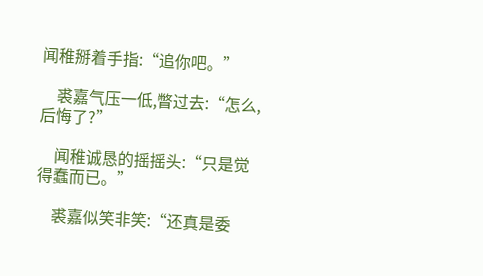闻稚掰着手指:“追你吧。”

    裘嘉气压一低,瞥过去:“怎么,后悔了?”

    闻稚诚恳的摇摇头:“只是觉得蠢而已。”

    裘嘉似笑非笑:“还真是委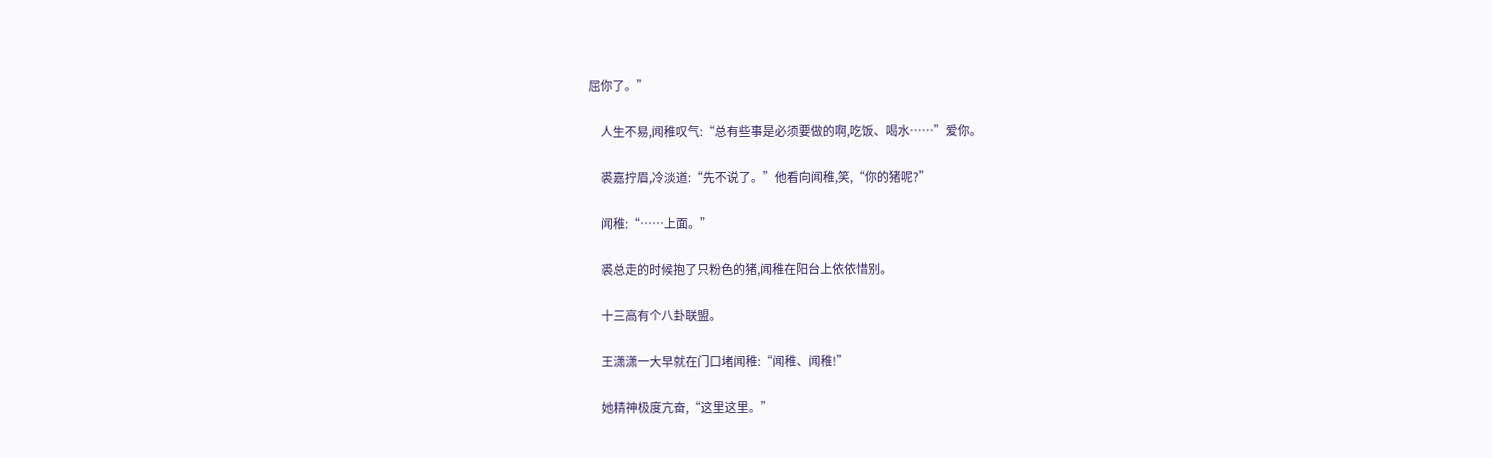屈你了。”

    人生不易,闻稚叹气:“总有些事是必须要做的啊,吃饭、喝水……”爱你。

    裘嘉拧眉,冷淡道:“先不说了。”他看向闻稚,笑,“你的猪呢?”

    闻稚:“……上面。”

    裘总走的时候抱了只粉色的猪,闻稚在阳台上依依惜别。

    十三高有个八卦联盟。

    王潇潇一大早就在门口堵闻稚:“闻稚、闻稚!”

    她精神极度亢奋,“这里这里。”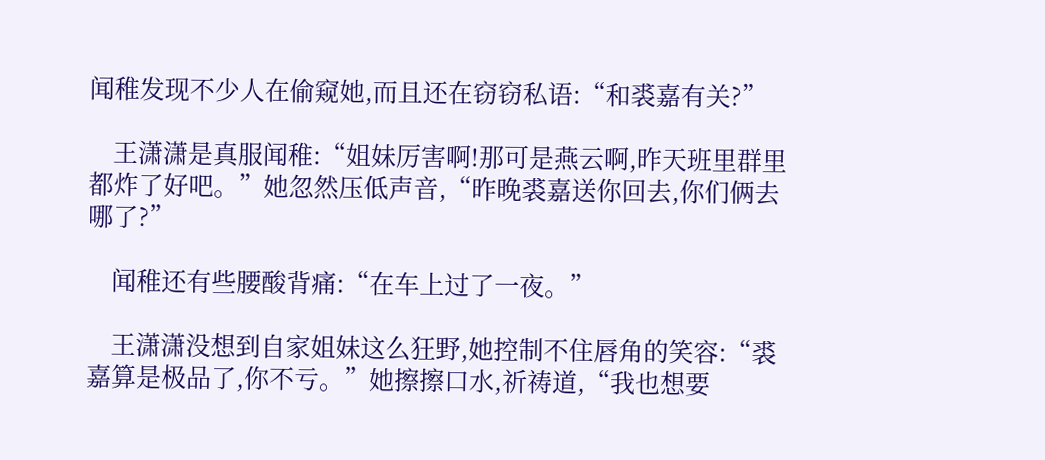闻稚发现不少人在偷窥她,而且还在窃窃私语:“和裘嘉有关?”

    王潇潇是真服闻稚:“姐妹厉害啊!那可是燕云啊,昨天班里群里都炸了好吧。”她忽然压低声音,“昨晚裘嘉送你回去,你们俩去哪了?”

    闻稚还有些腰酸背痛:“在车上过了一夜。”

    王潇潇没想到自家姐妹这么狂野,她控制不住唇角的笑容:“裘嘉算是极品了,你不亏。”她擦擦口水,祈祷道,“我也想要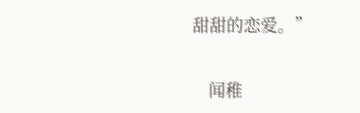甜甜的恋爱。”

    闻稚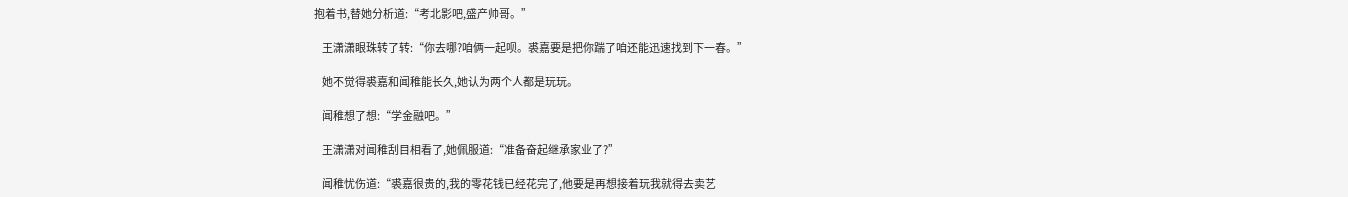抱着书,替她分析道:“考北影吧,盛产帅哥。”

    王潇潇眼珠转了转:“你去哪?咱俩一起呗。裘嘉要是把你踹了咱还能迅速找到下一春。”

    她不觉得裘嘉和闻稚能长久,她认为两个人都是玩玩。

    闻稚想了想:“学金融吧。”

    王潇潇对闻稚刮目相看了,她佩服道:“准备奋起继承家业了?”

    闻稚忧伤道:“裘嘉很贵的,我的零花钱已经花完了,他要是再想接着玩我就得去卖艺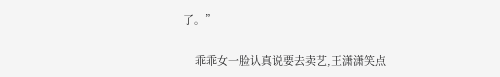了。”

    乖乖女一脸认真说要去卖艺,王潇潇笑点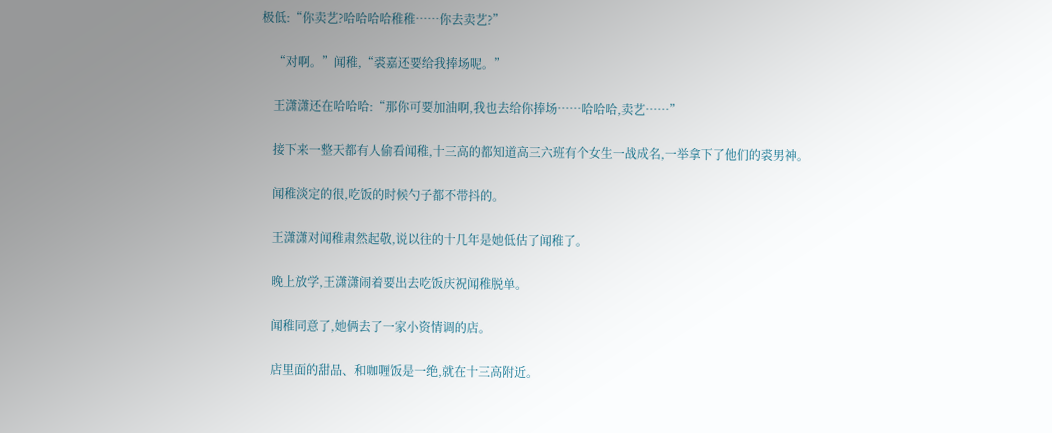极低:“你卖艺?哈哈哈哈稚稚……你去卖艺?”

    “对啊。”闻稚,“裘嘉还要给我捧场呢。”

    王潇潇还在哈哈哈:“那你可要加油啊,我也去给你捧场……哈哈哈,卖艺……”

    接下来一整天都有人偷看闻稚,十三高的都知道高三六班有个女生一战成名,一举拿下了他们的裘男神。

    闻稚淡定的很,吃饭的时候勺子都不带抖的。

    王潇潇对闻稚肃然起敬,说以往的十几年是她低估了闻稚了。

    晚上放学,王潇潇闹着要出去吃饭庆祝闻稚脱单。

    闻稚同意了,她俩去了一家小资情调的店。

    店里面的甜品、和咖喱饭是一绝,就在十三高附近。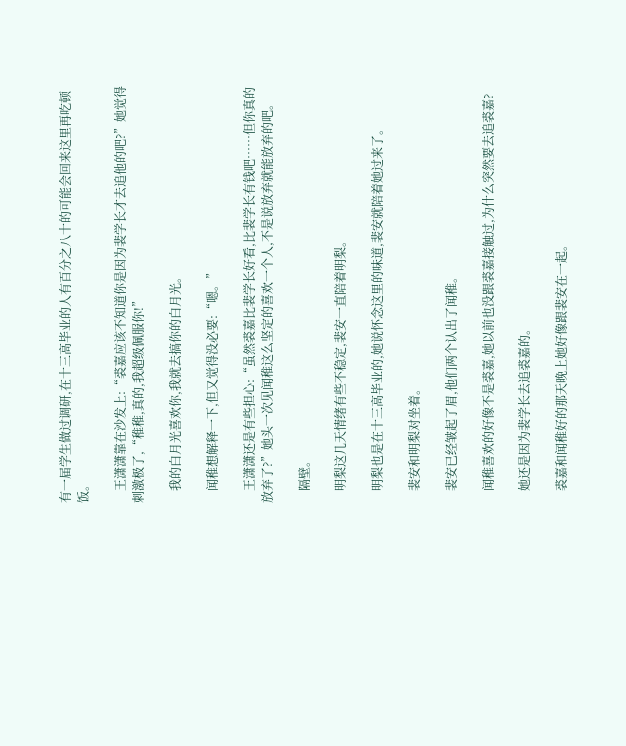有一届学生做过调研,在十三高毕业的人有百分之八十的可能会回来这里再吃顿饭。

    王潇潇靠在沙发上:“裘嘉应该不知道你是因为裴学长才去追他的吧?”她觉得刺激极了,“稚稚,真的,我超级佩服你!”

    我的白月光喜欢你,我就去搞你的白月光。

    闻稚想解释一下,但又觉得没必要:“嗯。”

    王潇潇还是有些担心:“虽然裘嘉比裴学长好看,比裴学长有钱吧……但你真的放弃了?”她头一次见闻稚这么坚定的喜欢一个人,不是说放弃就能放弃的吧。

    隔壁。

    明梨这几天情绪有些不稳定,裴安一直陪着明梨。

    明梨也是在十三高毕业的,她说怀念这里的味道,裴安就陪着她过来了。

    裴安和明梨对坐着。

    裴安已经皱起了眉,他们两个认出了闻稚。

    闻稚喜欢的好像不是裘嘉,她以前也没跟裘嘉接触过,为什么突然要去追裘嘉?

    她还是因为裴学长去追裘嘉的。

    裘嘉和闻稚好的那天晚上她好像跟裴安在一起。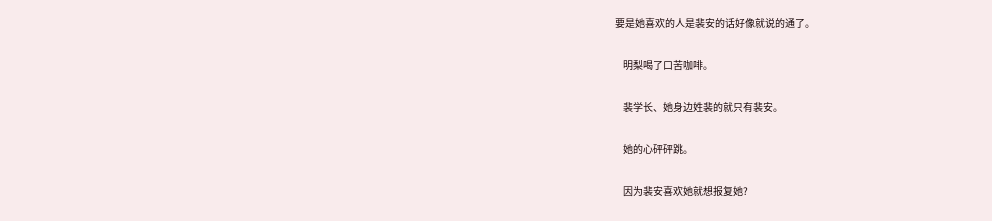要是她喜欢的人是裴安的话好像就说的通了。

    明梨喝了口苦咖啡。

    裴学长、她身边姓裴的就只有裴安。

    她的心砰砰跳。

    因为裴安喜欢她就想报复她?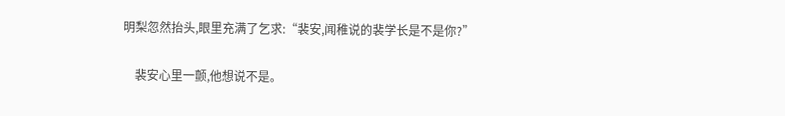明梨忽然抬头,眼里充满了乞求:“裴安,闻稚说的裴学长是不是你?”

    裴安心里一颤,他想说不是。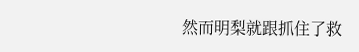然而明梨就跟抓住了救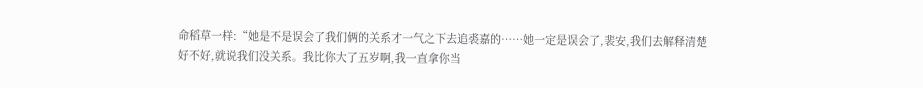命稻草一样:“她是不是误会了我们俩的关系才一气之下去追裘嘉的……她一定是误会了,裴安,我们去解释清楚好不好,就说我们没关系。我比你大了五岁啊,我一直拿你当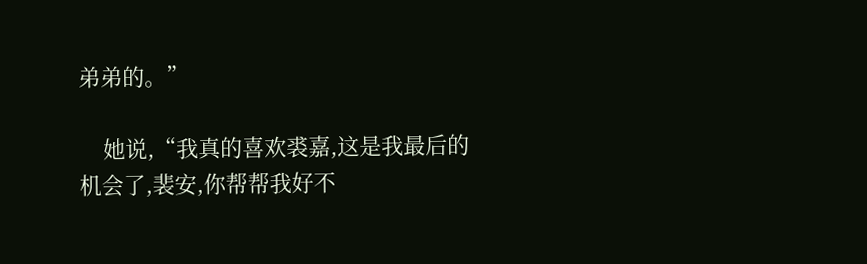弟弟的。”

    她说,“我真的喜欢裘嘉,这是我最后的机会了,裴安,你帮帮我好不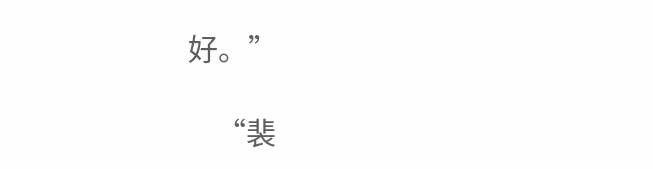好。”

    “裴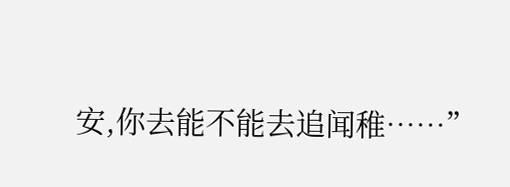安,你去能不能去追闻稚……”